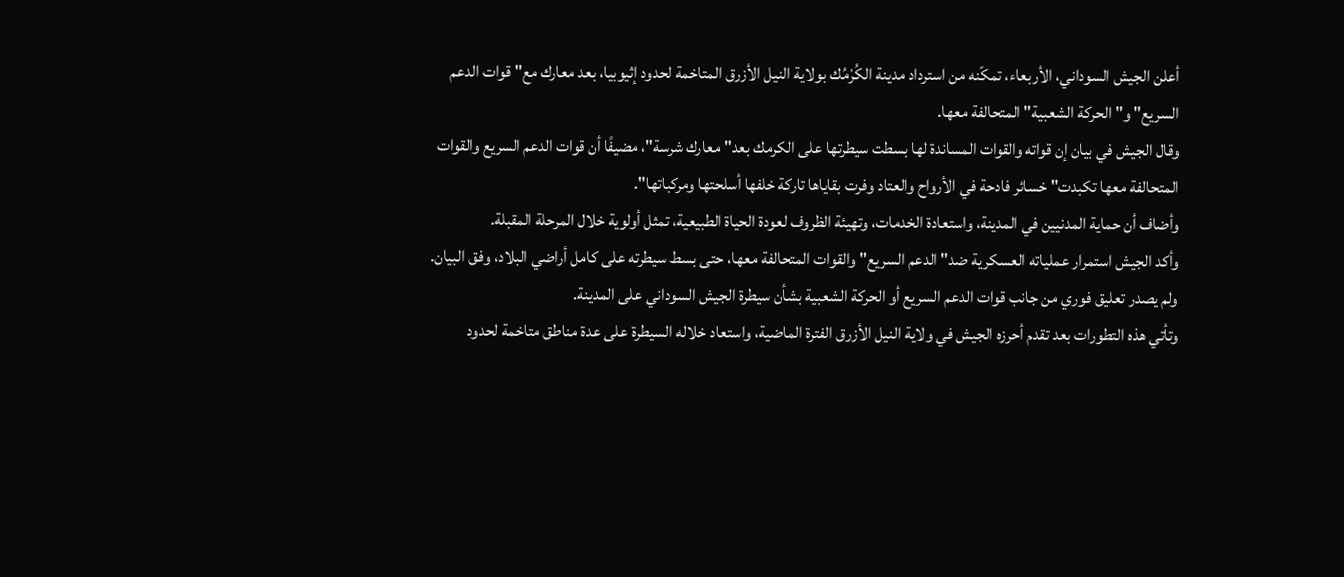أعلن الجيش السوداني، الأربعاء، تمكّنه من استرداد مدينة الكُرْمُك بولاية النيل الأزرق المتاخمة لحدود إثيوبيا، بعد معارك مع" قوات الدعم السريع" و" الحركة الشعبية" المتحالفة معها.
وقال الجيش في بيان إن قواته والقوات المساندة لها بسطت سيطرتها على الكرمك بعد" معارك شرسة"، مضيفًا أن قوات الدعم السريع والقوات المتحالفة معها تكبدت" خسائر فادحة في الأرواح والعتاد وفرت بقاياها تاركة خلفها أسلحتها ومركباتها".
وأضاف أن حماية المدنيين في المدينة، واستعادة الخدمات، وتهيئة الظروف لعودة الحياة الطبيعية، تمثل أولوية خلال المرحلة المقبلة.
وأكد الجيش استمرار عملياته العسكرية ضد" الدعم السريع" والقوات المتحالفة معها، حتى بسط سيطرته على كامل أراضي البلاد، وفق البيان.
ولم يصدر تعليق فوري من جانب قوات الدعم السريع أو الحركة الشعبية بشأن سيطرة الجيش السوداني على المدينة.
وتأتي هذه التطورات بعد تقدم أحرزه الجيش في ولاية النيل الأزرق الفترة الماضية، واستعاد خلاله السيطرة على عدة مناطق متاخمة لحدود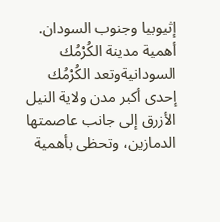إثيوبيا وجنوب السودان.
أهمية مدينة الكُرْمُك السودانيةوتعد الكُرْمُك إحدى أكبر مدن ولاية النيل الأزرق إلى جانب عاصمتها الدمازين، وتحظى بأهمية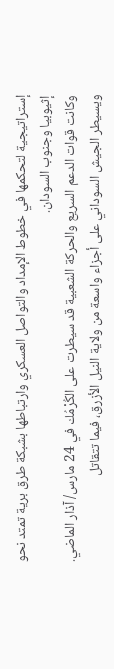إستراتيجية لتحكمها في خطوط الإمداد والتواصل العسكري وارتباطها بشبكة طرق برية تمتد نحو إثيوبيا وجنوب السودان.
وكانت قوات الدعم السريع والحركة الشعبية قد سيطرت على الكُرْمُك في 24 مارس/ آذار الماضي.
ويسيطر الجيش السوداني على أجزاء واسعة من ولاية النيل الأزرق، فيما تتقاتل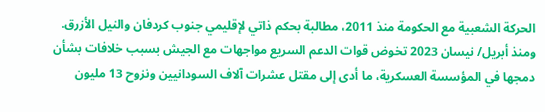الحركة الشعبية مع الحكومة منذ 2011، مطالبة بحكم ذاتي لإقليمي جنوب كردفان والنيل الأزرق.
ومنذ أبريل/ نيسان 2023 تخوض قوات الدعم السريع مواجهات مع الجيش بسبب خلافات بشأن دمجها في المؤسسة العسكرية، ما أدى إلى مقتل عشرات آلاف السودانيين ونزوح 13 مليون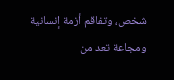شخص، وتفاقم أزمة إنسانية ومجاعة تعد من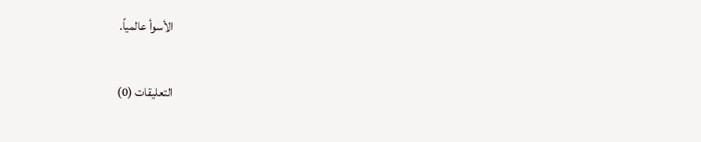الأسوأ عالمياً.

التعليقات (0)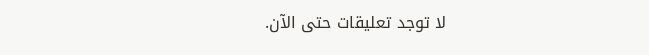لا توجد تعليقات حتى الآن.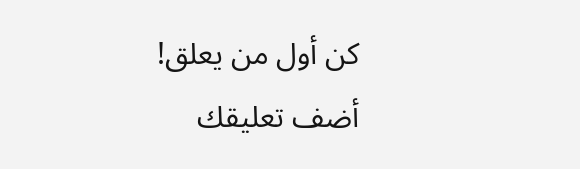كن أول من يعلق!
أضف تعليقك